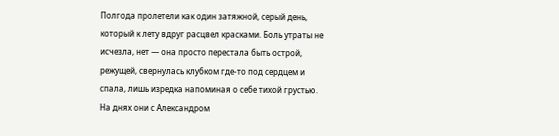Полгода пролетели как один затяжной, серый день, который к лету вдруг расцвел красками. Боль утраты не исчезла, нет — она просто перестала быть острой, режущей, свернулась клубком где-то под сердцем и спала, лишь изредка напоминая о себе тихой грустью. На днях они с Александром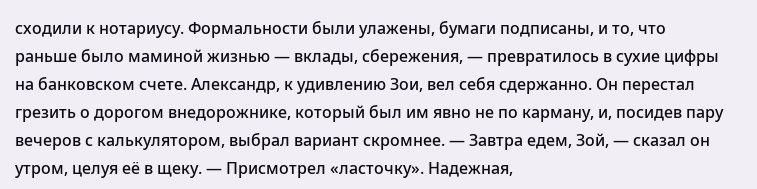сходили к нотариусу. Формальности были улажены, бумаги подписаны, и то, что раньше было маминой жизнью — вклады, сбережения, — превратилось в сухие цифры на банковском счете. Александр, к удивлению Зои, вел себя сдержанно. Он перестал грезить о дорогом внедорожнике, который был им явно не по карману, и, посидев пару вечеров с калькулятором, выбрал вариант скромнее. — Завтра едем, Зой, — сказал он утром, целуя её в щеку. — Присмотрел «ласточку». Надежная,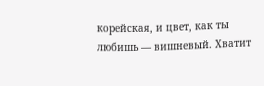корейская, и цвет, как ты любишь — вишневый. Хватит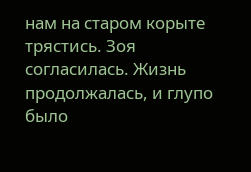нам на старом корыте трястись. Зоя согласилась. Жизнь продолжалась, и глупо было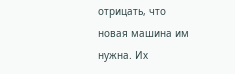отрицать, что новая машина им нужна. Их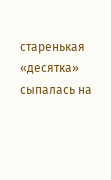старенькая «десятка» сыпалась на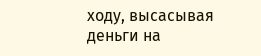ходу, высасывая деньги на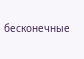бесконечные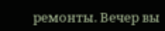ремонты. Вечер вы